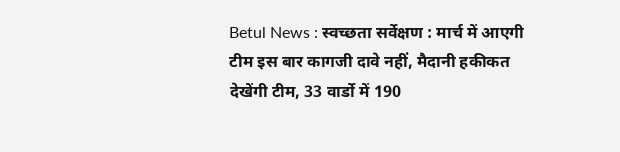Betul News : स्वच्छता सर्वेक्षण : मार्च में आएगी टीम इस बार कागजी दावे नहीं, मैदानी हकीकत देखेंगी टीम, 33 वार्डो में 190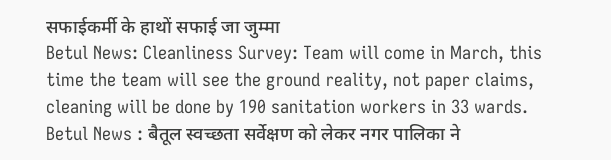सफाईकर्मी के हाथों सफाई जा जुम्मा
Betul News: Cleanliness Survey: Team will come in March, this time the team will see the ground reality, not paper claims, cleaning will be done by 190 sanitation workers in 33 wards.
Betul News : बैतूल स्वच्छता सर्वेक्षण को लेकर नगर पालिका ने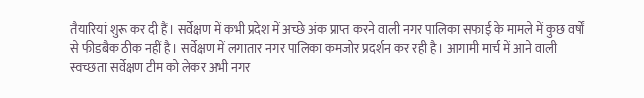तैयारियां शुरू कर दी हैं। सर्वेक्षण में कभी प्रदेश में अच्छे अंक प्राप्त करने वाली नगर पालिका सफाई के मामले में कुछ वर्षों से फीडबैक ठीक नहीं है। सर्वेक्षण में लगातार नगर पालिका कमजोर प्रदर्शन कर रही है। आगामी मार्च में आने वाली स्वच्छता सर्वेक्षण टीम को लेकर अभी नगर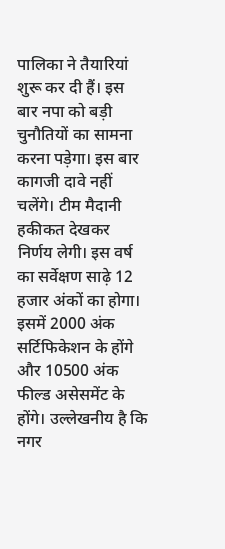पालिका ने तैयारियां शुरू कर दी हैं। इस बार नपा को बड़ी चुनौतियों का सामना करना पड़ेगा। इस बार कागजी दावे नहीं चलेंगे। टीम मैदानी हकीकत देखकर निर्णय लेगी। इस वर्ष का सर्वेक्षण साढ़े 12 हजार अंकों का होगा। इसमें 2000 अंक सर्टिफिकेशन के होंगे और 10500 अंक फील्ड असेसमेंट के होंगे। उल्लेखनीय है कि नगर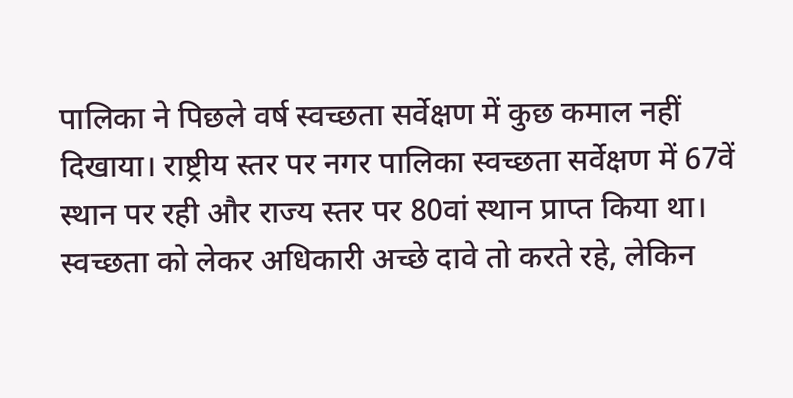पालिका ने पिछले वर्ष स्वच्छता सर्वेक्षण में कुछ कमाल नहीं दिखाया। राष्ट्रीय स्तर पर नगर पालिका स्वच्छता सर्वेक्षण में 67वें स्थान पर रही और राज्य स्तर पर 80वां स्थान प्राप्त किया था। स्वच्छता को लेकर अधिकारी अच्छे दावे तो करते रहे, लेकिन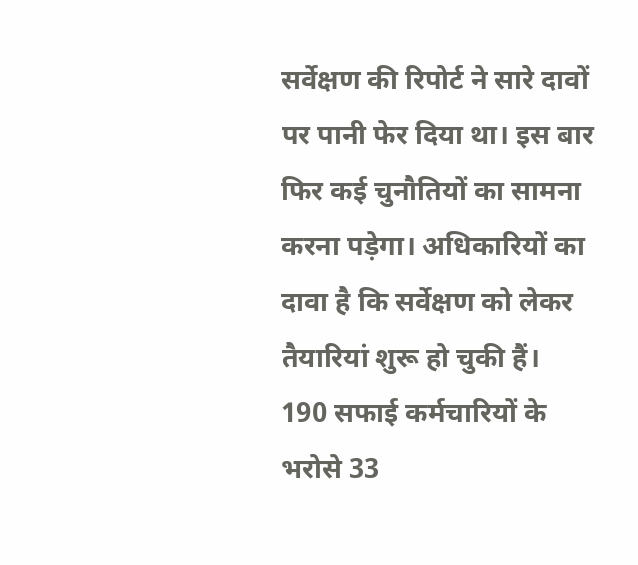सर्वेक्षण की रिपोर्ट ने सारे दावों पर पानी फेर दिया था। इस बार फिर कई चुनौतियों का सामना करना पड़ेगा। अधिकारियों का दावा है कि सर्वेक्षण को लेकर तैयारियां शुरू हो चुकी हैं।
190 सफाई कर्मचारियों के भरोसे 33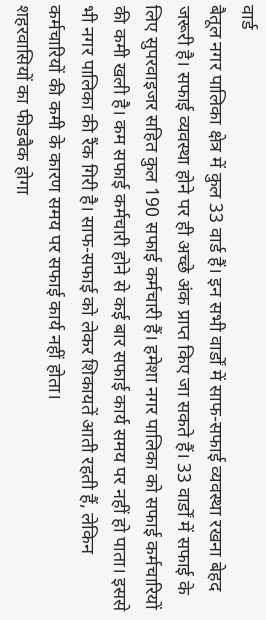वार्ड
बैतूल नगर पालिका क्षेत्र में कुल 33 वार्ड हैं। इन सभी वार्डों में साफ-सफाई व्यवस्था रखना बेहद जरूरी है। सफाई व्यवस्था होने पर ही अच्छे अंक प्राप्त किए जा सकते हैं। 33 वार्डों में सफाई के लिए सुपरवाइजर सहित कुल 190 सफाई कर्मचारी हैं। हमेशा नगर पालिका को सफाई कर्मचारियों की कमी खली है। कम सफाई कर्मचारी होने से कई बार सफाई कार्य समय पर नहीं हो पाता। इससे भी नगर पालिका की रैंक गिरी है। साफ-सफाई को लेकर शिकायतें आती रहती हैं, लेकिन कर्मचारियों की कमी के कारण समय पर सफाई कार्य नहीं होता।
शहरवासियों का फीडबैक होगा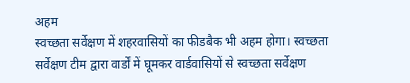अहम
स्वच्छता सर्वेक्षण में शहरवासियों का फीडबैक भी अहम होगा। स्वच्छता सर्वेक्षण टीम द्वारा वार्डों में घूमकर वार्डवासियों से स्वच्छता सर्वेक्षण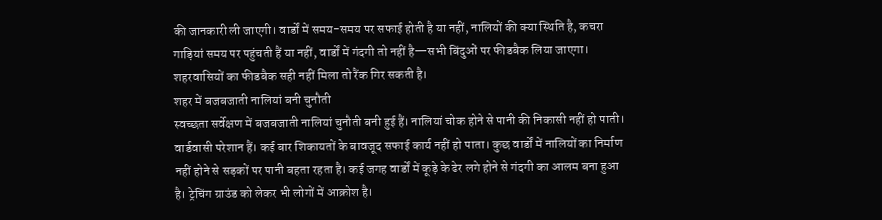की जानकारी ली जाएगी। वार्डों में समय-समय पर सफाई होती है या नहीं, नालियों की क्या स्थिति है, कचरा गाड़ियां समय पर पहुंचती हैं या नहीं, वार्डों में गंदगी तो नहीं है—सभी बिंदुओं पर फीडबैक लिया जाएगा। शहरवासियों का फीडबैक सही नहीं मिला तो रैंक गिर सकती है।
शहर में बजबजाती नालियां बनी चुनौती
स्वच्छता सर्वेक्षण में बजबजाती नालियां चुनौती बनी हुई हैं। नालियां चोक होने से पानी की निकासी नहीं हो पाती। वार्डवासी परेशान हैं। कई बार शिकायतों के बावजूद सफाई कार्य नहीं हो पाता। कुछ वार्डों में नालियों का निर्माण नहीं होने से सड़कों पर पानी बहता रहता है। कई जगह वार्डों में कूड़े के ढेर लगे होने से गंदगी का आलम बना हुआ है। ट्रेचिंग ग्राउंड को लेकर भी लोगों में आक्रोश है।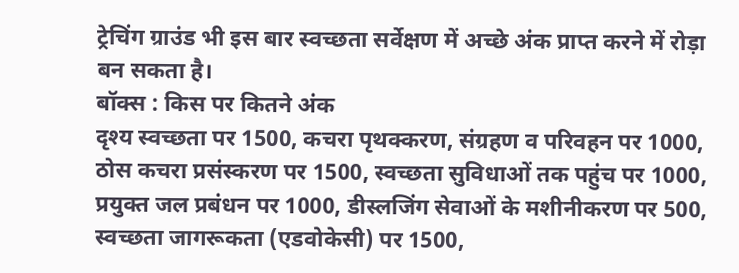ट्रेचिंग ग्राउंड भी इस बार स्वच्छता सर्वेक्षण में अच्छे अंक प्राप्त करने में रोड़ा बन सकता है।
बॉक्स : किस पर कितने अंक
दृश्य स्वच्छता पर 1500, कचरा पृथक्करण, संग्रहण व परिवहन पर 1000, ठोस कचरा प्रसंस्करण पर 1500, स्वच्छता सुविधाओं तक पहुंच पर 1000, प्रयुक्त जल प्रबंधन पर 1000, डीस्लजिंग सेवाओं के मशीनीकरण पर 500, स्वच्छता जागरूकता (एडवोकेसी) पर 1500,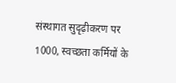संस्थागत सुदृढ़ीकरण पर 1000, स्वच्छता कर्मियों के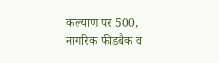कल्याण पर 500, नागरिक फीडबैक व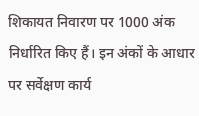शिकायत निवारण पर 1000 अंक निर्धारित किए हैं। इन अंकों के आधार पर सर्वेक्षण कार्य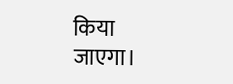किया जाएगा।